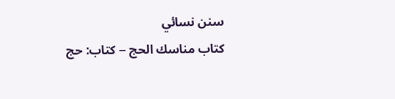سنن نسائي
كتاب مناسك الحج -- کتاب: حج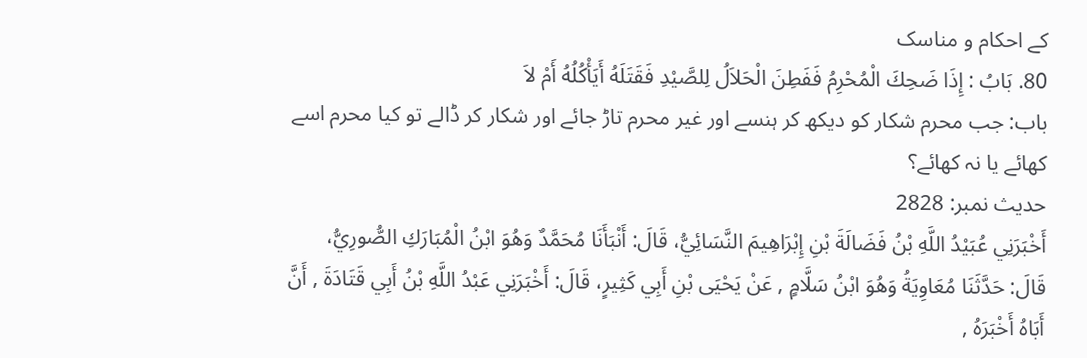کے احکام و مناسک
80. بَابُ : إِذَا ضَحِكَ الْمُحْرِمُ فَفَطِنَ الْحَلاَلُ لِلصَّيْدِ فَقَتَلَهُ أَيَأْكُلُهُ أَمْ لاَ
باب: جب محرم شکار کو دیکھ کر ہنسے اور غیر محرم تاڑ جائے اور شکار کر ڈالے تو کیا محرم اسے کھائے یا نہ کھائے؟
حدیث نمبر: 2828
أَخْبَرَنِي عُبَيْدُ اللَّهِ بْنُ فَضَالَةَ بْنِ إِبْرَاهِيمَ النَّسَائِيُّ، قَالَ: أَنْبَأَنَا مُحَمَّدٌ وَهُوَ ابْنُ الْمُبَارَكِ الصُّورِيُّ، قَالَ: حَدَّثَنَا مُعَاوِيَةُ وَهُوَ ابْنُ سَلَّامٍ , عَنْ يَحْيَى بْنِ أَبِي كَثِيرٍ، قَالَ: أَخْبَرَنِي عَبْدُ اللَّهِ بْنُ أَبِي قَتَادَةَ , أَنَّ أَبَاهُ أَخْبَرَهُ ,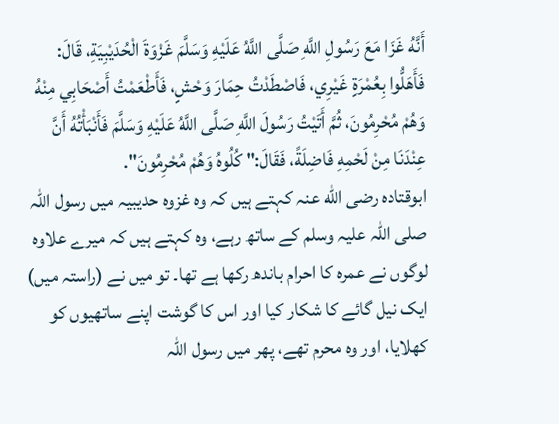أَنَّهُ غَزَا مَعَ رَسُولِ اللَّهِ صَلَّى اللَّهُ عَلَيْهِ وَسَلَّمَ غَزْوَةَ الْحُدَيْبِيَةِ، قَالَ: فَأَهَلُّوا بِعُمْرَةٍ غَيْرِي، فَاصْطَدْتُ حِمَارَ وَحْشٍ، فَأَطْعَمْتُ أَصْحَابِي مِنْهُ وَهُمْ مُحْرِمُونَ، ثُمَّ أَتَيْتُ رَسُولَ اللَّهِ صَلَّى اللَّهُ عَلَيْهِ وَسَلَّمَ فَأَنْبَأْتُهُ أَنَّ عِنْدَنَا مِنْ لَحْمِهِ فَاضِلَةً، فَقَالَ:" كُلُوهُ وَهُمْ مُحْرِمُونَ".
ابوقتادہ رضی الله عنہ کہتے ہیں کہ وہ غزوہ حدیبیہ میں رسول اللہ صلی اللہ علیہ وسلم کے ساتھ رہے، وہ کہتے ہیں کہ میرے علاوہ لوگوں نے عمرہ کا احرام باندھ رکھا ہے تھا۔ تو میں نے (راستہ میں) ایک نیل گائے کا شکار کیا اور اس کا گوشت اپنے ساتھیوں کو کھلایا، اور وہ محرم تھے، پھر میں رسول اللہ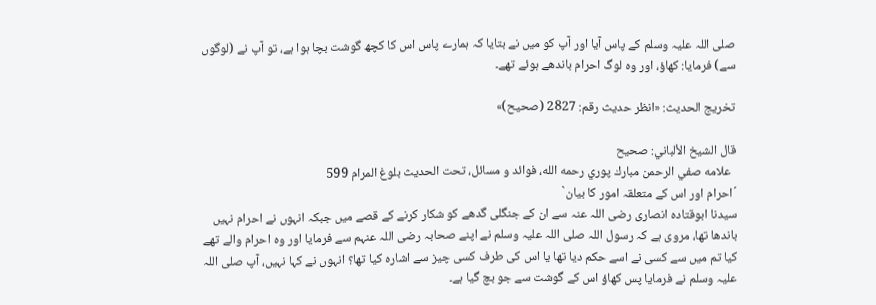صلی اللہ علیہ وسلم کے پاس آیا اور آپ کو میں نے بتایا کہ ہمارے پاس اس کا کچھ گوشت بچا ہوا ہے، تو آپ نے (لوگوں سے) فرمایا: کھاؤ، اور وہ لوگ احرام باندھے ہوئے تھے۔

تخریج الحدیث: «انظر حدیث رقم: 2827 (صحیح)»

قال الشيخ الألباني: صحيح
  علامه صفي الرحمن مبارك پوري رحمه الله، فوائد و مسائل، تحت الحديث بلوغ المرام 599
´احرام اور اس کے متعلقہ امور کا بیان`
سیدنا ابوقتادہ انصاری رضی اللہ عنہ سے ان کے جنگلی گدھے کو شکار کرنے کے قصے میں جبکہ انہوں نے احرام نہیں باندھا تھا، مروی ہے کہ رسول اللہ صلی اللہ علیہ وسلم نے اپنے صحابہ رضی اللہ عنہم سے فرمایا اور وہ احرام والے تھے کیا تم میں سے کسی نے اسے حکم دیا تھا یا اس کی طرف کسی چیز سے اشارہ کیا تھا؟ انہوں نے کہا نہیں، آپ صلی اللہ علیہ وسلم نے فرمایا پس کھاؤ اس کے گوشت سے جو بچ گیا ہے۔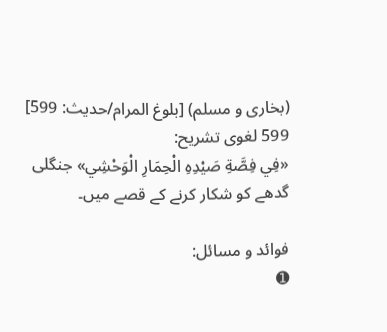(بخاری و مسلم) [بلوغ المرام/حدیث: 599]
599 لغوی تشریح:
«فِي فِصَّةِ صَيْدِهِ الْحِمَارِ الْوَحْشِي» جنگلی گدھے کو شکار کرنے کے قصے میں۔

فوائد و مسائل:
➊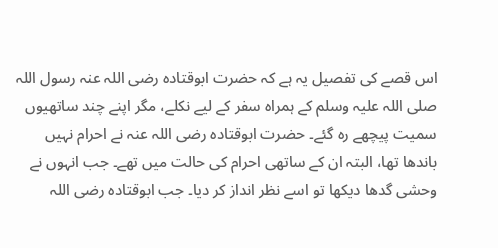اس قصے کی تفصیل یہ ہے کہ حضرت ابوقتادہ رضی اللہ عنہ رسول اللہ صلی اللہ علیہ وسلم کے ہمراہ سفر کے لیے نکلے، مگر اپنے چند ساتھیوں سمیت پیچھے رہ گئے۔ حضرت ابوقتادہ رضی اللہ عنہ نے احرام نہیں باندھا تھا، البتہ ان کے ساتھی احرام کی حالت میں تھے۔ جب انہوں نے وحشی گدھا دیکھا تو اسے نظر انداز کر دیا۔ جب ابوقتادہ رضی اللہ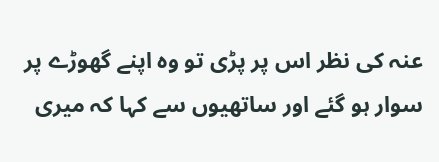عنہ کی نظر اس پر پڑی تو وہ اپنے گھوڑے پر سوار ہو گئے اور ساتھیوں سے کہا کہ میری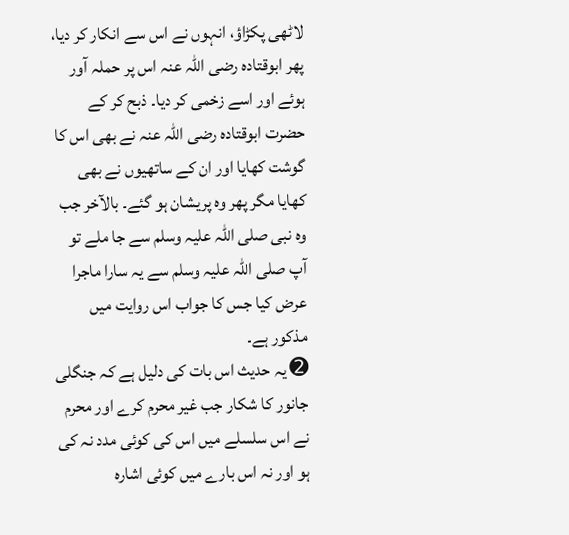لاٹھی پکڑاؤ، انہوں نے اس سے انکار کر دیا، پھر ابوقتادہ رضی اللہ عنہ اس پر حملہ آور ہوئے اور اسے زخمی کر دیا۔ ذبح کر کے حضرت ابوقتادہ رضی اللہ عنہ نے بھی اس کا گوشت کھایا اور ان کے ساتھیوں نے بھی کھایا مگر پھر وہ پریشان ہو گئے۔ بالآخر جب وہ نبی صلی اللہ علیہ وسلم سے جا ملے تو آپ صلی اللہ علیہ وسلم سے یہ سارا ماجرا عرض کیا جس کا جواب اس روایت میں مذکور ہے۔
➋ یہ حدیث اس بات کی دلیل ہے کہ جنگلی جانور کا شکار جب غیر محرم کرے اور محرم نے اس سلسلے میں اس کی کوئی مدد نہ کی ہو اور نہ اس بارے میں کوئی اشارہ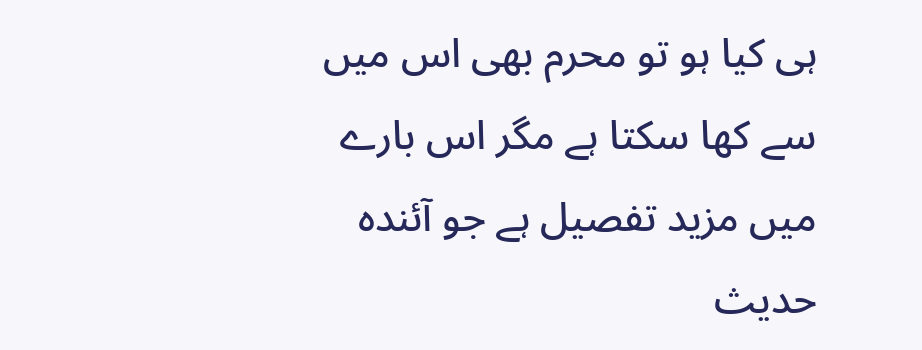ہی کیا ہو تو محرم بھی اس میں سے کھا سکتا ہے مگر اس بارے میں مزید تفصیل ہے جو آئندہ حدیث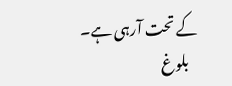کے تحت آرہی ہے۔
   بلوغ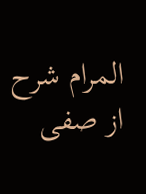المرام شرح از صفی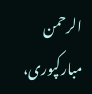الرحمن مبارکپوری،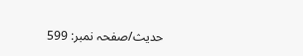حدیث/صفحہ نمبر: 599